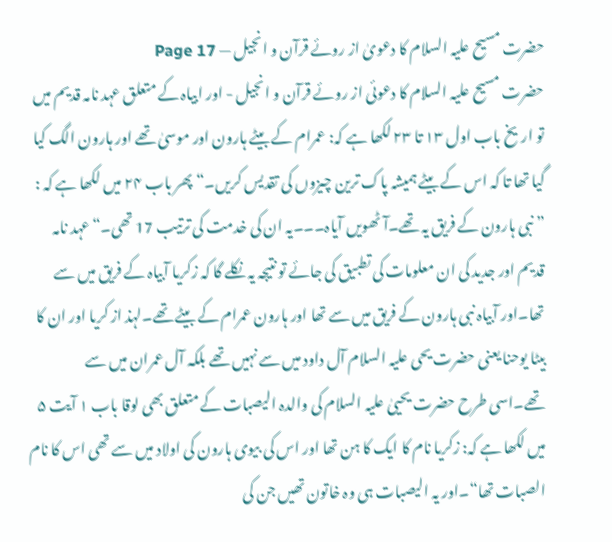حضرت مسیح علیہ السلام کا دعویٰ از روئے قرآن و انجیل — Page 17
حضرت مسیح علیہ السلام کا دعوئی از روئے قرآن و انجیل - اور ابیاہ کے متعلق عہد نامہ قدیم میں تو اریخ باب اول ۱۳ تا ۲۳ لکھا ہے کہ: عمرام کے بیٹے ہارون اور موسیٰ تھے اور ہارون الگ کیا گیا تھا تا کہ اس کے بیٹے ہمیشہ پاک ترین چیزوں کی تقدیس کریں۔“ پھر باب ۲۴ میں لکھا ہے کہ : ” نبی ہارون کے فریق یہ تھے۔آٹھویں آیاہ۔۔۔یہ ان کی خدمت کی ترتیب 17 تھی۔“ عہد نامہ قدیم اور جدید کی ان معلومات کی تطبیق کی جائے تو نتیجہ یہ نکلے گا کہ زکریا آبیاہ کے فریق میں سے تھا۔اور آبیاہ نبی ہارون کے فریق میں سے تھا اور ہارون عمرام کے بیٹے تھے۔لہذ از کریا اور ان کا بیٹا یوحنا یعنی حضرت یحی علیہ السلام آل داود میں سے نہیں تھے بلکہ آل عمران میں سے تھے۔اسی طرح حضرت یحییٰ علیہ السلام کی والدہ الیصبات کے متعلق بھی لوقا باب ۱ آیت ۵ میں لکھا ہے کہ: زکریا نام کا ایک کا ہن تھا اور اس کی بیوی ہارون کی اولاد میں سے تھی اس کا نام الصبات تھا“۔اور یہ الیصبات ہی وہ خاتون تھیں جن کی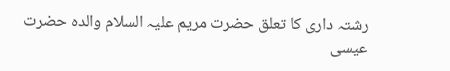رشتہ داری کا تعلق حضرت مریم علیہ السلام والدہ حضرت عیسی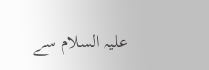علیہ السلام سے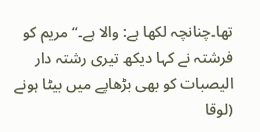تھا۔چنانچہ لکھا ہے: والا ہے۔“ مریم کو فرشتہ نے کہا دیکھ تیری رشتہ دار الیصبات کو بھی بڑھاپے میں بیٹا ہونے (لوقا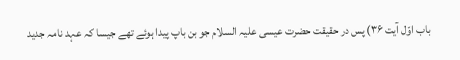باب اوّل آیت ۳۶) پس در حقیقت حضرت عیسی علیہ السلام جو بن باپ پیدا ہوئے تھے جیسا کہ عہد نامہ جدید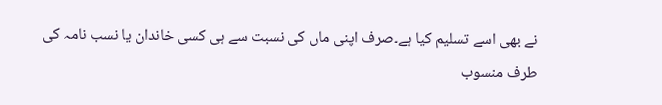نے بھی اسے تسلیم کیا ہے۔صرف اپنی ماں کی نسبت سے ہی کسی خاندان یا نسب نامہ کی طرف منسوب